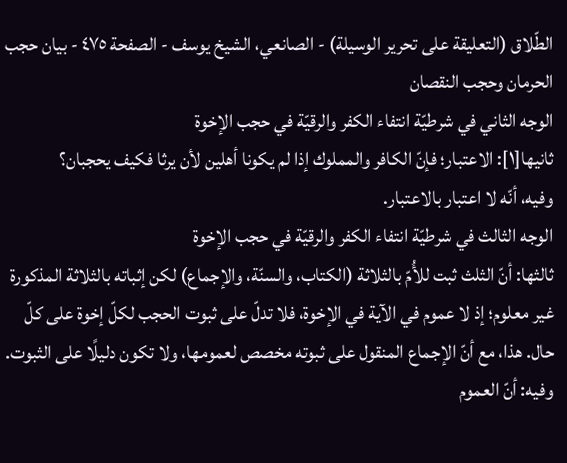الطّلاق (التعليقة على تحرير الوسيلة) - الصانعي، الشيخ يوسف - الصفحة ٤٧٥ - بيان حجب الحرمان وحجب النقصان
الوجه الثاني في شرطيّة انتفاء الكفر والرقيّة في حجب الإخوة
ثانيها[١]: الاعتبار؛ فإنّ الكافر والمملوك إذا لم يكونا أهلين لأن يرثا فكيف يحجبان؟
وفيه، أنّه لا اعتبار بالاعتبار.
الوجه الثالث في شرطيّة انتفاء الكفر والرقيّة في حجب الإخوة
ثالثها: أنّ الثلث ثبت للأُمّ بالثلاثة (الكتاب، والسنّة، والإجماع) لكن إثباته بالثلاثة المذكورة غير معلوم؛ إذ لا عموم في الآية في الإخوة، فلا تدلّ على ثبوت الحجب لكلّ إخوة على كلّ حال. هذا، مع أنّ الإجماع المنقول على ثبوته مخصص لعمومها، ولا تكون دليلًا على الثبوت.
وفيه: أنّ العموم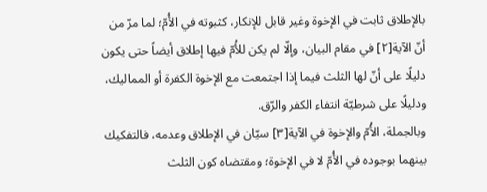بالإطلاق ثابت في الإخوة وغير قابل للإنكار، كثبوته في الأُمّ؛ لما مرّ من أنّ الآية[٢] في مقام البيان، وإلّا لم يكن للأُمّ فيها إطلاق أيضاً حتى يكون دليلًا على أنّ لها الثلث فيما إذا اجتمعت مع الإخوة الكفرة أو المماليك، ودليلًا على شرطيّة انتفاء الكفر والرّق.
وبالجملة، الأُمّ والإخوة في الآية[٣] سيّان في الإطلاق وعدمه، فالتفكيك بينهما بوجوده في الأُمّ لا في الإخوة؛ ومقتضاه كون الثلث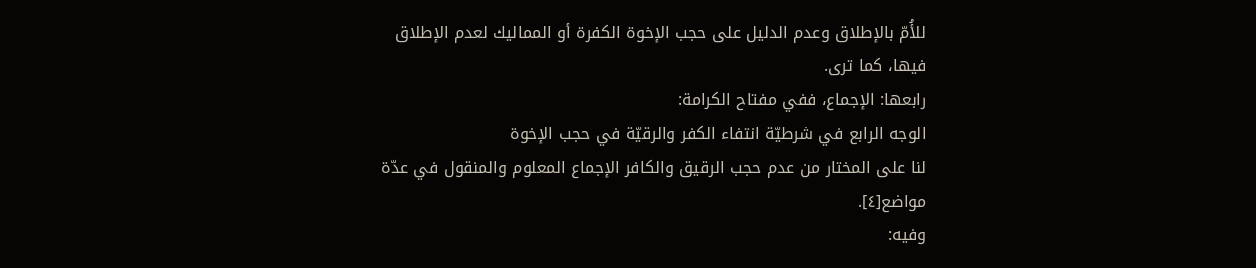للأُمّ بالإطلاق وعدم الدليل على حجب الإخوة الكفرة أو المماليك لعدم الإطلاق فيها، كما ترى.
رابعها: الإجماع، ففي مفتاح الكرامة:
الوجه الرابع في شرطيّة انتفاء الكفر والرقيّة في حجب الإخوة
لنا على المختار من عدم حجب الرقيق والكافر الإجماع المعلوم والمنقول في عدّة مواضع[٤].
وفيه: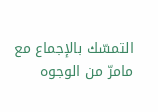التمسّك بالإجماع مع مامرّ من الوجوه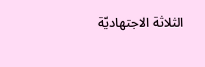الثلاثة الاجتهاديّة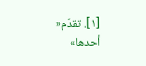[١]. تقدّم« أحدها»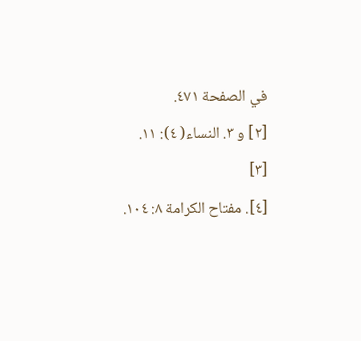في الصفحة ٤٧١.
[٢] و ٣. النساء( ٤): ١١.
[٣]
[٤]. مفتاح الكرامة ٨: ١٠٤.